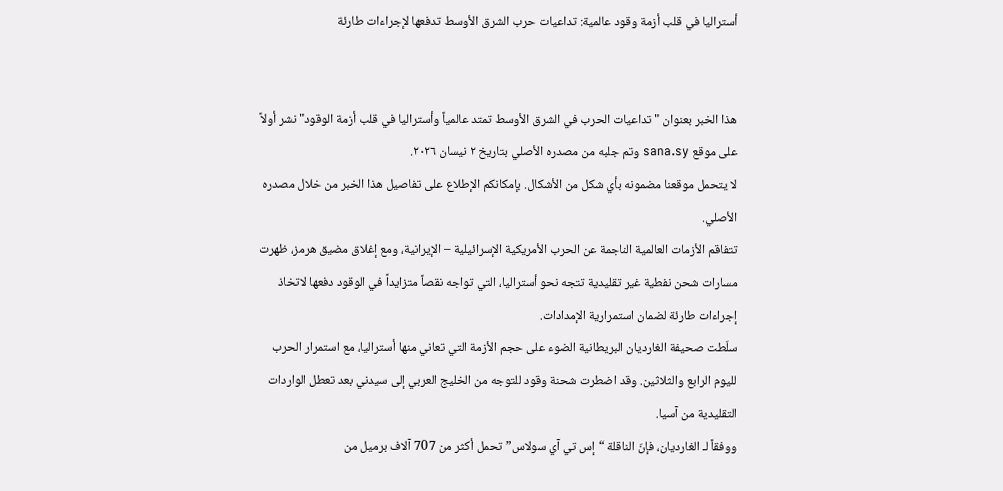أستراليا في قلب أزمة وقود عالمية: تداعيات حرب الشرق الأوسط تدفعها لإجراءات طارئة


هذا الخبر بعنوان "تداعيات الحرب في الشرق الأوسط تمتد عالمياً وأستراليا في قلب أزمة الوقود" نشر أولاً على موقع sana.sy وتم جلبه من مصدره الأصلي بتاريخ ٢ نيسان ٢٠٢٦.
لا يتحمل موقعنا مضمونه بأي شكل من الأشكال. بإمكانكم الإطلاع على تفاصيل هذا الخبر من خلال مصدره الأصلي.
تتفاقم الأزمات العالمية الناجمة عن الحرب الأمريكية الإسرائيلية – الإيرانية، ومع إغلاق مضيق هرمز، ظهرت مسارات شحن نفطية غير تقليدية تتجه نحو أستراليا، التي تواجه نقصاً متزايداً في الوقود دفعها لاتخاذ إجراءات طارئة لضمان استمرارية الإمدادات.
سلّطت صحيفة الغارديان البريطانية الضوء على حجم الأزمة التي تعاني منها أستراليا، مع استمرار الحرب لليوم الرابع والثلاثين. وقد اضطرت شحنة وقود للتوجه من الخليج العربي إلى سيدني بعد تعطل الواردات التقليدية من آسيا.
ووفقاً لـ الغارديان، فإنّ الناقلة “إس تي آي سولاس” تحمل أكثر من 707 آلاف برميل من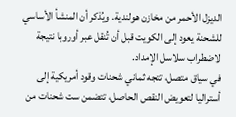الديزل الأحمر من مخازن هولندية. ويُذكر أن المنشأ الأساسي للشحنة يعود إلى الكويت قبل أن تُنقل عبر أوروبا نتيجة لاضطراب سلاسل الإمداد.
في سياق متصل، تتجه ثماني شحنات وقود أمريكية إلى أستراليا لتعويض النقص الحاصل، تتضمن ست شحنات من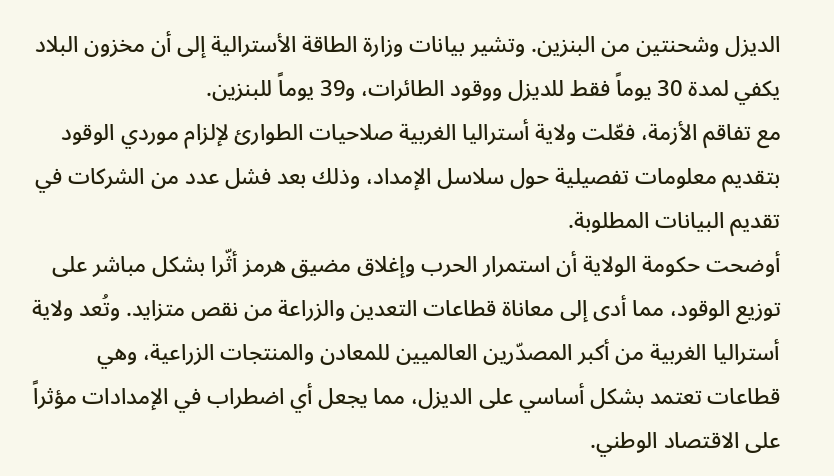الديزل وشحنتين من البنزين. وتشير بيانات وزارة الطاقة الأسترالية إلى أن مخزون البلاد يكفي لمدة 30 يوماً فقط للديزل ووقود الطائرات، و39 يوماً للبنزين.
مع تفاقم الأزمة، فعّلت ولاية أستراليا الغربية صلاحيات الطوارئ لإلزام موردي الوقود بتقديم معلومات تفصيلية حول سلاسل الإمداد، وذلك بعد فشل عدد من الشركات في تقديم البيانات المطلوبة.
أوضحت حكومة الولاية أن استمرار الحرب وإغلاق مضيق هرمز أثّرا بشكل مباشر على توزيع الوقود، مما أدى إلى معاناة قطاعات التعدين والزراعة من نقص متزايد. وتُعد ولاية أستراليا الغربية من أكبر المصدّرين العالميين للمعادن والمنتجات الزراعية، وهي قطاعات تعتمد بشكل أساسي على الديزل، مما يجعل أي اضطراب في الإمدادات مؤثراً على الاقتصاد الوطني.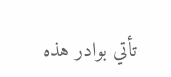تأتي بوادر هذه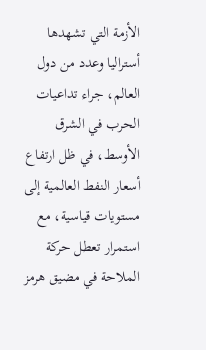الأزمة التي تشهدها أستراليا وعدد من دول العالم، جراء تداعيات الحرب في الشرق الأوسط، في ظل ارتفاع أسعار النفط العالمية إلى مستويات قياسية، مع استمرار تعطل حركة الملاحة في مضيق هرمز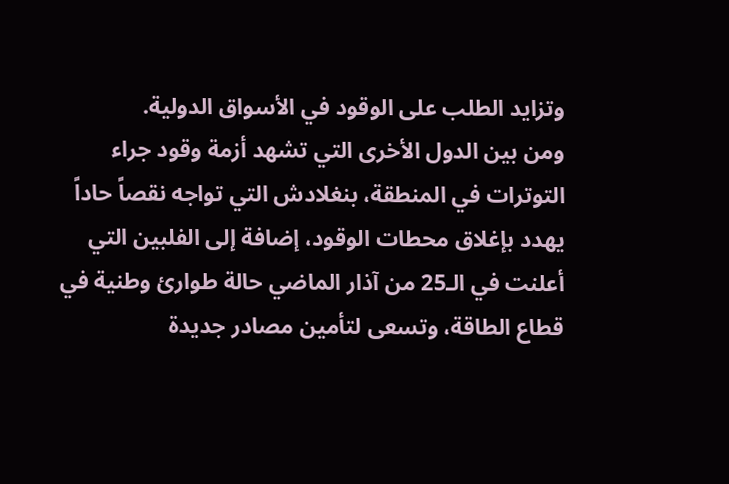وتزايد الطلب على الوقود في الأسواق الدولية.
ومن بين الدول الأخرى التي تشهد أزمة وقود جراء التوترات في المنطقة، بنغلادش التي تواجه نقصاً حاداً يهدد بإغلاق محطات الوقود، إضافة إلى الفلبين التي أعلنت في الـ25 من آذار الماضي حالة طوارئ وطنية في قطاع الطاقة، وتسعى لتأمين مصادر جديدة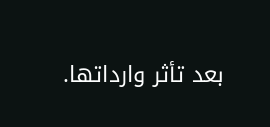بعد تأثر وارداتها.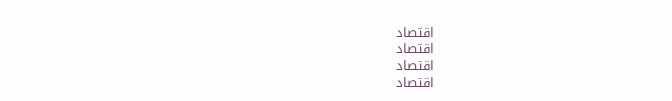اقتصاد
اقتصاد
اقتصاد
اقتصاد